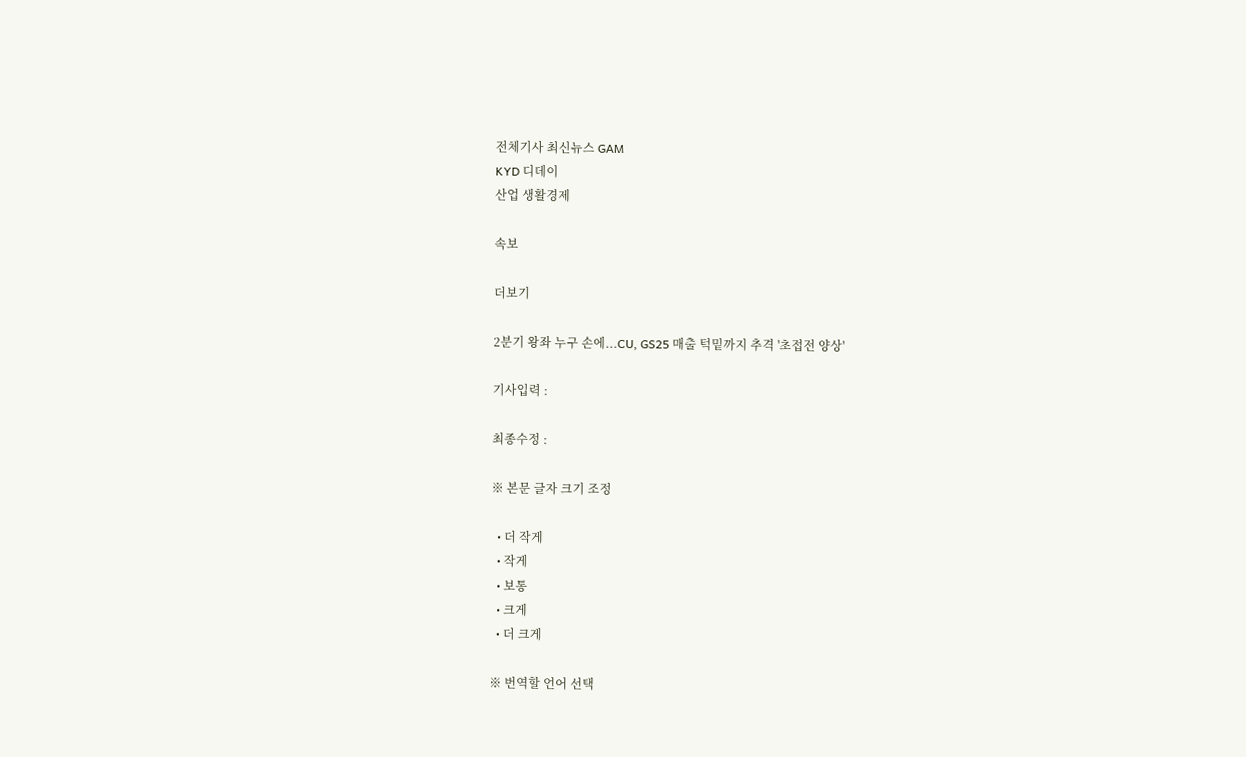전체기사 최신뉴스 GAM
KYD 디데이
산업 생활경제

속보

더보기

2분기 왕좌 누구 손에...CU, GS25 매출 턱밑까지 추격 '초접전 양상'

기사입력 :

최종수정 :

※ 본문 글자 크기 조정

  • 더 작게
  • 작게
  • 보통
  • 크게
  • 더 크게

※ 번역할 언어 선택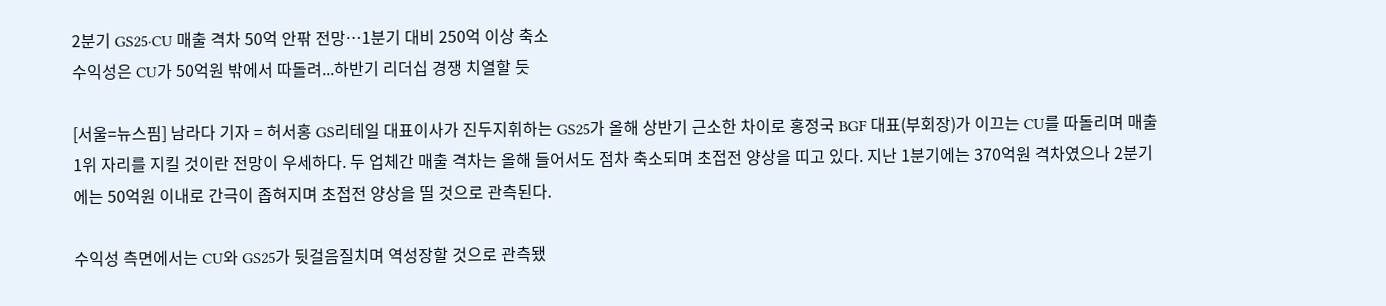2분기 GS25·CU 매출 격차 50억 안팎 전망…1분기 대비 250억 이상 축소
수익성은 CU가 50억원 밖에서 따돌려...하반기 리더십 경쟁 치열할 듯

[서울=뉴스핌] 남라다 기자 = 허서홍 GS리테일 대표이사가 진두지휘하는 GS25가 올해 상반기 근소한 차이로 홍정국 BGF 대표(부회장)가 이끄는 CU를 따돌리며 매출 1위 자리를 지킬 것이란 전망이 우세하다. 두 업체간 매출 격차는 올해 들어서도 점차 축소되며 초접전 양상을 띠고 있다. 지난 1분기에는 370억원 격차였으나 2분기에는 50억원 이내로 간극이 좁혀지며 초접전 양상을 띨 것으로 관측된다.

수익성 측면에서는 CU와 GS25가 뒷걸음질치며 역성장할 것으로 관측됐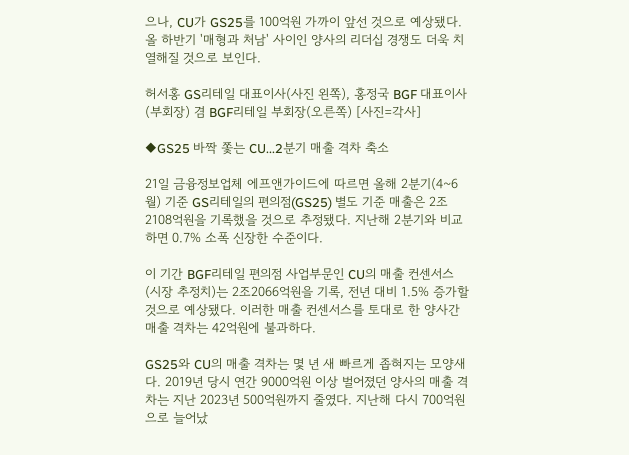으나, CU가 GS25를 100억원 가까이 앞선 것으로 예상됐다. 올 하반기 '매형과 처남' 사이인 양사의 리더십 경쟁도 더욱 치열해질 것으로 보인다.

허서홍 GS리테일 대표이사(사진 왼쪽), 홍정국 BGF 대표이사(부회장) 겸 BGF리테일 부회장(오른쪽) [사진=각사]

◆GS25 바짝 쫓는 CU...2분기 매출 격차 축소

21일 금융정보업체 에프앤가이드에 따르면 올해 2분기(4~6월) 기준 GS리테일의 편의점(GS25) 별도 기준 매출은 2조2108억원을 기록했을 것으로 추정됐다. 지난해 2분기와 비교하면 0.7% 소폭 신장한 수준이다.

이 기간 BGF리테일 편의점 사업부문인 CU의 매출 컨센서스(시장 추정치)는 2조2066억원을 기록, 전년 대비 1.5% 증가할 것으로 예상됐다. 이러한 매출 컨센서스를 토대로 한 양사간 매출 격차는 42억원에 불과하다.

GS25와 CU의 매출 격차는 몇 년 새 빠르게 좁혀지는 모양새다. 2019년 당시 연간 9000억원 이상 벌어졌던 양사의 매출 격차는 지난 2023년 500억원까지 줄였다. 지난해 다시 700억원으로 늘어났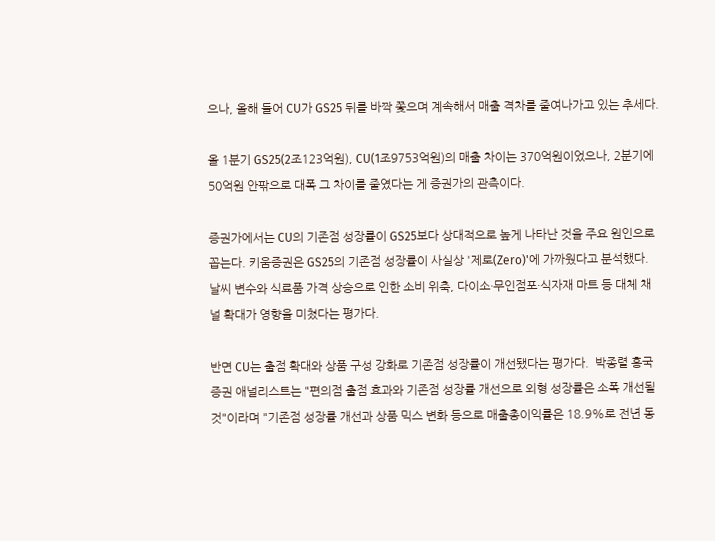으나, 올해 들어 CU가 GS25 뒤를 바짝 쫓으며 계속해서 매출 격차를 줄여나가고 있는 추세다.

올 1분기 GS25(2조123억원), CU(1조9753억원)의 매출 차이는 370억원이었으나, 2분기에 50억원 안팎으로 대폭 그 차이를 줄였다는 게 증권가의 관측이다.

증권가에서는 CU의 기존점 성장률이 GS25보다 상대적으로 높게 나타난 것을 주요 원인으로 꼽는다. 키움증권은 GS25의 기존점 성장률이 사실상 '제로(Zero)'에 가까웠다고 분석했다. 날씨 변수와 식료품 가격 상승으로 인한 소비 위축, 다이소·무인점포·식자재 마트 등 대체 채널 확대가 영향을 미쳤다는 평가다.

반면 CU는 출점 확대와 상품 구성 강화로 기존점 성장률이 개선됐다는 평가다.  박종렬 흥국증권 애널리스트는 "편의점 출점 효과와 기존점 성장률 개선으로 외형 성장률은 소폭 개선될 것"이라며 "기존점 성장률 개선과 상품 믹스 변화 등으로 매출총이익률은 18.9%로 전년 동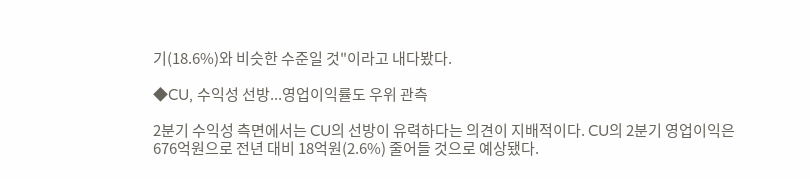기(18.6%)와 비슷한 수준일 것"이라고 내다봤다.

◆CU, 수익성 선방...영업이익률도 우위 관측

2분기 수익성 측면에서는 CU의 선방이 유력하다는 의견이 지배적이다. CU의 2분기 영업이익은 676억원으로 전년 대비 18억원(2.6%) 줄어들 것으로 예상됐다.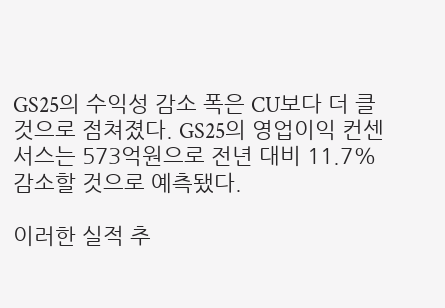GS25의 수익성 감소 폭은 CU보다 더 클 것으로 점쳐졌다. GS25의 영업이익 컨센서스는 573억원으로 전년 대비 11.7% 감소할 것으로 예측됐다.

이러한 실적 추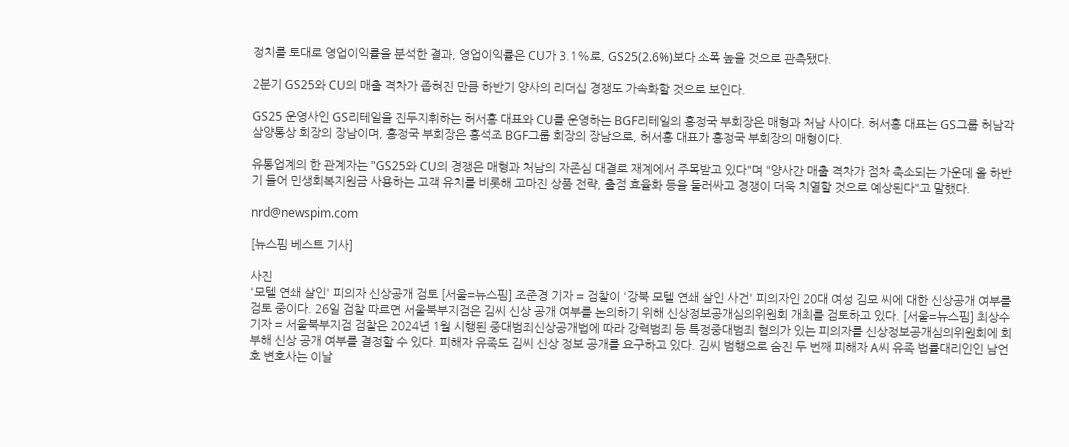정치를 토대로 영업이익률을 분석한 결과, 영업이익률은 CU가 3.1%로, GS25(2.6%)보다 소폭 높을 것으로 관측됐다.

2분기 GS25와 CU의 매출 격차가 좁혀진 만큼 하반기 양사의 리더십 경쟁도 가속화할 것으로 보인다.

GS25 운영사인 GS리테일을 진두지휘하는 허서홍 대표와 CU를 운영하는 BGF리테일의 홍정국 부회장은 매형과 처남 사이다. 허서홍 대표는 GS그룹 허남각 삼양통상 회장의 장남이며, 홍정국 부회장은 홍석조 BGF그룹 회장의 장남으로, 허서홍 대표가 홍정국 부회장의 매형이다.

유통업계의 한 관계자는 "GS25와 CU의 경쟁은 매형과 처남의 자존심 대결로 재계에서 주목받고 있다"며 "양사간 매출 격차가 점차 축소되는 가운데 올 하반기 들어 민생회복지원금 사용하는 고객 유치를 비롯해 고마진 상품 전략, 출점 효율화 등을 둘러싸고 경쟁이 더욱 치열할 것으로 예상된다"고 말했다.

nrd@newspim.com

[뉴스핌 베스트 기사]

사진
'모텔 연쇄 살인' 피의자 신상공개 검토 [서울=뉴스핌] 조준경 기자 = 검찰이 '강북 모텔 연쇄 살인 사건' 피의자인 20대 여성 김모 씨에 대한 신상공개 여부를 검토 중이다. 26일 검찰 따르면 서울북부지검은 김씨 신상 공개 여부를 논의하기 위해 신상정보공개심의위원회 개최를 검토하고 있다. [서울=뉴스핌] 최상수 기자 = 서울북부지검 검찰은 2024년 1월 시행된 중대범죄신상공개법에 따라 강력범죄 등 특정중대범죄 혐의가 있는 피의자를 신상정보공개심의위원회에 회부해 신상 공개 여부를 결정할 수 있다. 피해자 유족도 김씨 신상 정보 공개를 요구하고 있다. 김씨 범행으로 숨진 두 번째 피해자 A씨 유족 법률대리인인 남언호 변호사는 이날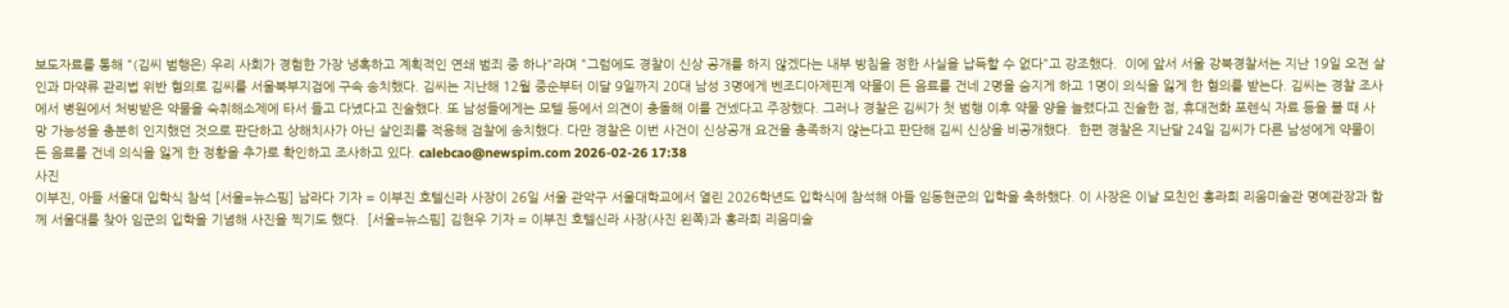보도자료를 통해 "(김씨 범행은) 우리 사회가 경험한 가장 냉혹하고 계획적인 연쇄 범죄 중 하나"라며 "그럼에도 경찰이 신상 공개를 하지 않겠다는 내부 방침을 정한 사실을 납득할 수 없다"고 강조했다.  이에 앞서 서울 강북경찰서는 지난 19일 오전 살인과 마약류 관리법 위반 혐의로 김씨를 서울북부지검에 구속 송치했다. 김씨는 지난해 12월 중순부터 이달 9일까지 20대 남성 3명에게 벤조디아제핀계 약물이 든 음료를 건네 2명을 숨지게 하고 1명이 의식을 잃게 한 혐의를 받는다. 김씨는 경찰 조사에서 병원에서 처방받은 약물을 숙취해소제에 타서 들고 다녔다고 진술했다. 또 남성들에게는 모텔 등에서 의견이 충돌해 이를 건넸다고 주장했다. 그러나 경찰은 김씨가 첫 범행 이후 약물 양을 늘렸다고 진술한 점, 휴대전화 포렌식 자료 등을 볼 때 사망 가능성을 충분히 인지했던 것으로 판단하고 상해치사가 아닌 살인죄를 적용해 검찰에 송치했다. 다만 경찰은 이번 사건이 신상공개 요건을 충족하지 않는다고 판단해 김씨 신상을 비공개했다.  한편 경찰은 지난달 24일 김씨가 다른 남성에게 약물이 든 음료를 건네 의식을 잃게 한 정황을 추가로 확인하고 조사하고 있다. calebcao@newspim.com 2026-02-26 17:38
사진
이부진, 아들 서울대 입학식 참석 [서울=뉴스핌] 남라다 기자 = 이부진 호텔신라 사장이 26일 서울 관악구 서울대학교에서 열린 2026학년도 입학식에 참석해 아들 임동현군의 입학을 축하했다. 이 사장은 이날 모친인 홍라희 리움미술관 명예관장과 함께 서울대를 찾아 임군의 입학을 기념해 사진을 찍기도 했다.  [서울=뉴스핌] 김현우 기자 = 이부진 호텔신라 사장(사진 왼쪽)과 홍라희 리움미술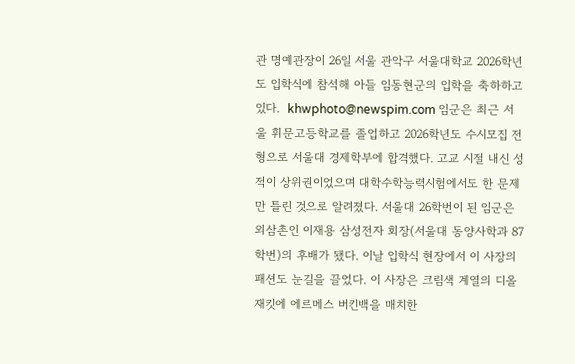관 명예관장이 26일 서울 관악구 서울대학교 2026학년도 입학식에 참석해 아들 임동현군의 입학을 축하하고 있다.  khwphoto@newspim.com 임군은 최근 서울 휘문고등학교를 졸업하고 2026학년도 수시모집 전형으로 서울대 경제학부에 합격했다. 고교 시절 내신 성적이 상위권이었으며 대학수학능력시험에서도 한 문제만 틀린 것으로 알려졌다. 서울대 26학번이 된 임군은 외삼촌인 이재용 삼성전자 회장(서울대 동양사학과 87학번)의 후배가 됐다. 이날 입학식 현장에서 이 사장의 패션도 눈길을 끌었다. 이 사장은 크림색 계열의 디올 재킷에 에르메스 버킨백을 매치한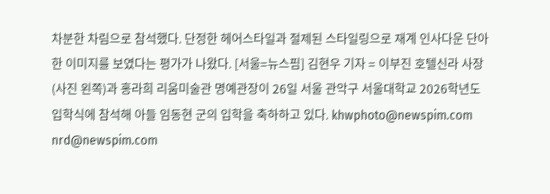차분한 차림으로 참석했다. 단정한 헤어스타일과 절제된 스타일링으로 재계 인사다운 단아한 이미지를 보였다는 평가가 나왔다. [서울=뉴스핌] 김현우 기자 = 이부진 호텔신라 사장(사진 왼쪽)과 홍라희 리움미술관 명예관장이 26일 서울 관악구 서울대학교 2026학년도 입학식에 참석해 아들 임동현 군의 입학을 축하하고 있다. khwphoto@newspim.com nrd@newspim.com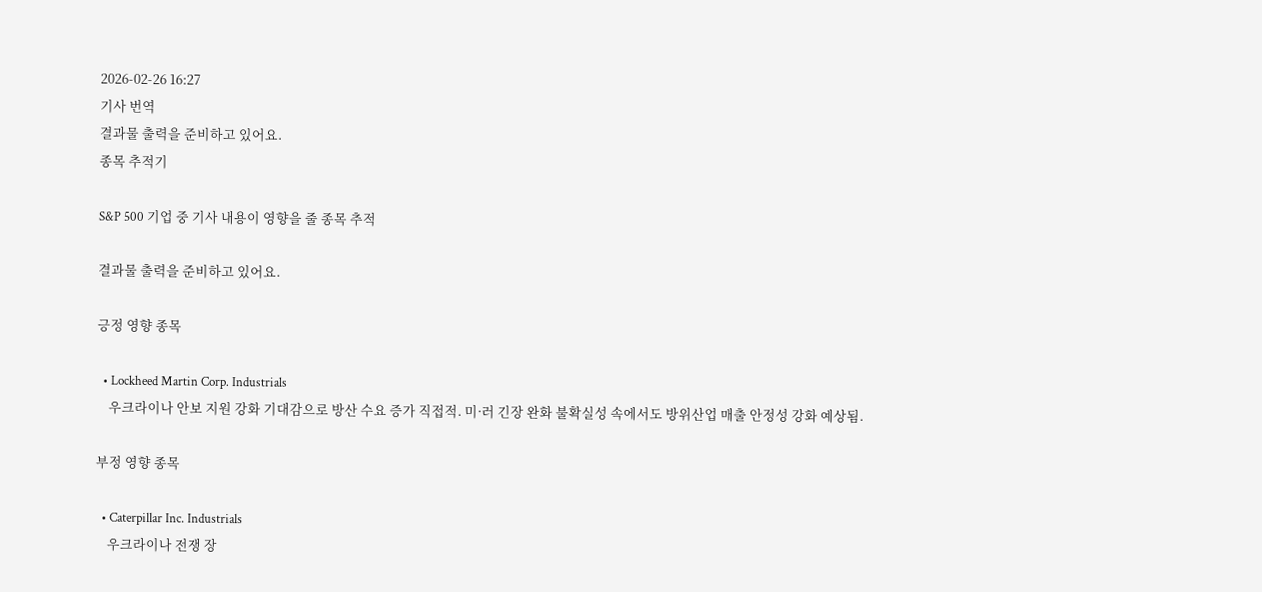2026-02-26 16:27
기사 번역
결과물 출력을 준비하고 있어요.
종목 추적기

S&P 500 기업 중 기사 내용이 영향을 줄 종목 추적

결과물 출력을 준비하고 있어요.

긍정 영향 종목

  • Lockheed Martin Corp. Industrials
    우크라이나 안보 지원 강화 기대감으로 방산 수요 증가 직접적. 미·러 긴장 완화 불확실성 속에서도 방위산업 매출 안정성 강화 예상됨.

부정 영향 종목

  • Caterpillar Inc. Industrials
    우크라이나 전쟁 장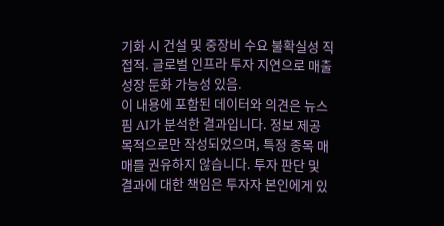기화 시 건설 및 중장비 수요 불확실성 직접적. 글로벌 인프라 투자 지연으로 매출 성장 둔화 가능성 있음.
이 내용에 포함된 데이터와 의견은 뉴스핌 AI가 분석한 결과입니다. 정보 제공 목적으로만 작성되었으며, 특정 종목 매매를 권유하지 않습니다. 투자 판단 및 결과에 대한 책임은 투자자 본인에게 있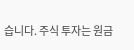습니다. 주식 투자는 원금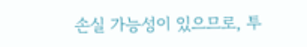손실 가능성이 있으므로, 투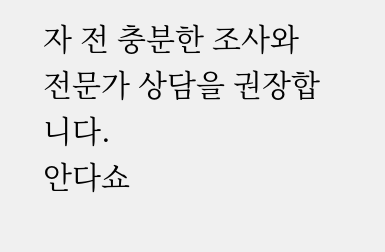자 전 충분한 조사와 전문가 상담을 권장합니다.
안다쇼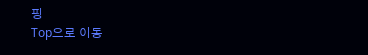핑
Top으로 이동